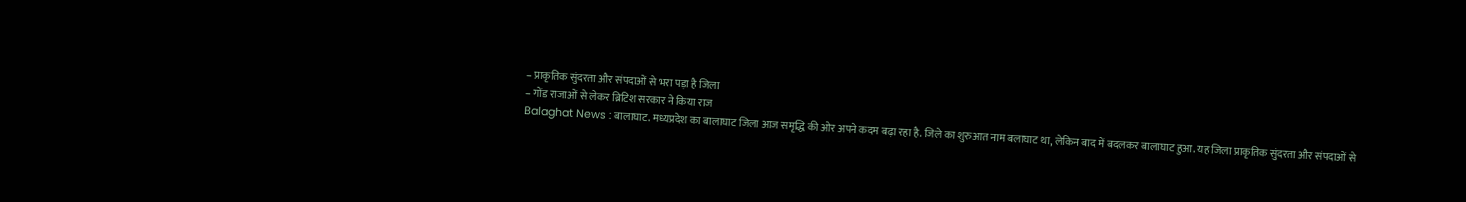– प्राकृतिक सुंदरता और संपदाओं से भरा पड़ा है जिला
– गोंड राजाओं से लेकर ब्रिटिश सरकार ने किया राज
Balaghat News : बालाघाट. मध्यप्रदेश का बालाघाट जिला आज समृद्धि की ओर अपने कदम बढ़ा रहा है. जिले का शुरुआत नाम बलाघाट था, लेकिन बाद में बदलकर बालाघाट हुआ. यह जिला प्राकृतिक सुंदरता और संपदाओं से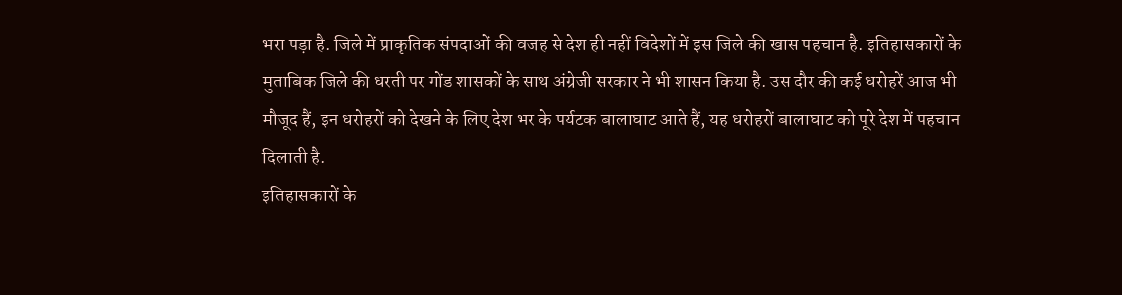भरा पड़ा है. जिले में प्राकृतिक संपदाओं की वजह से देश ही नहीं विदेशों में इस जिले की खास पहचान है. इतिहासकारों के मुताबिक जिले की धरती पर गोंड शासकों के साथ अंग्रेजी सरकार ने भी शासन किया है. उस दौर की कई धरोहरें आज भी मौजूद हैं, इन धरोहरों को देखने के लिए देश भर के पर्यटक बालाघाट आते हैं, यह धरोहरों बालाघाट को पूरे देश में पहचान दिलाती है.
इतिहासकारों के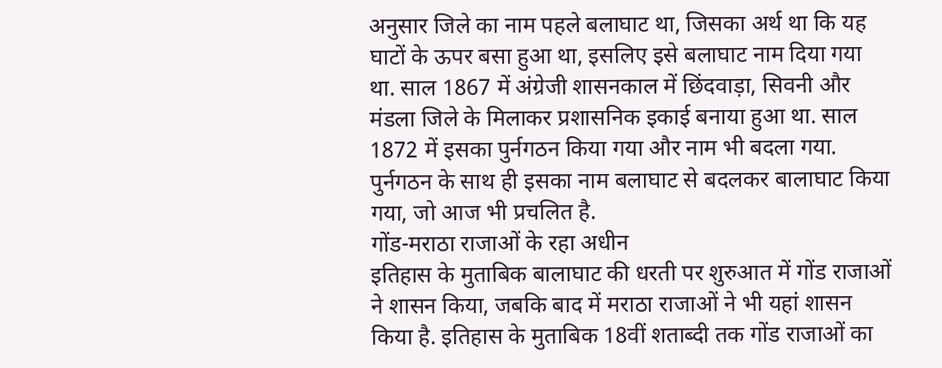अनुसार जिले का नाम पहले बलाघाट था, जिसका अर्थ था कि यह घाटों के ऊपर बसा हुआ था, इसलिए इसे बलाघाट नाम दिया गया था. साल 1867 में अंग्रेजी शासनकाल में छिंदवाड़ा, सिवनी और मंडला जिले के मिलाकर प्रशासनिक इकाई बनाया हुआ था. साल 1872 में इसका पुर्नगठन किया गया और नाम भी बदला गया. पुर्नगठन के साथ ही इसका नाम बलाघाट से बदलकर बालाघाट किया गया, जो आज भी प्रचलित है.
गोंड-मराठा राजाओं के रहा अधीन
इतिहास के मुताबिक बालाघाट की धरती पर शुरुआत में गोंड राजाओं ने शासन किया, जबकि बाद में मराठा राजाओं ने भी यहां शासन किया है. इतिहास के मुताबिक 18वीं शताब्दी तक गोंड राजाओं का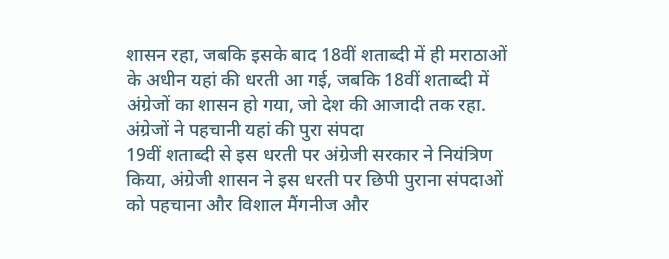शासन रहा, जबकि इसके बाद 18वीं शताब्दी में ही मराठाओं के अधीन यहां की धरती आ गई, जबकि 18वीं शताब्दी में अंग्रेजों का शासन हो गया, जो देश की आजादी तक रहा.
अंग्रेजों ने पहचानी यहां की पुरा संपदा
19वीं शताब्दी से इस धरती पर अंग्रेजी सरकार ने नियंत्रिण किया, अंग्रेजी शासन ने इस धरती पर छिपी पुराना संपदाओं को पहचाना और विशाल मैंगनीज और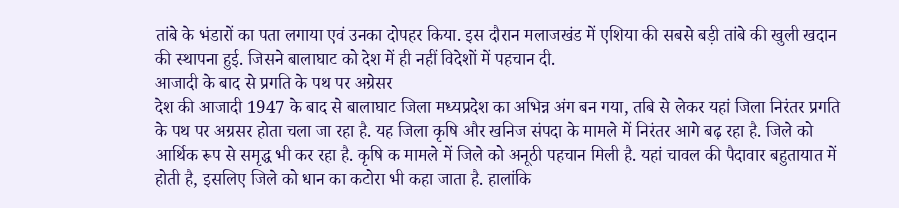तांबे के भंडारों का पता लगाया एवं उनका दोपहर किया. इस दौरान मलाजखंड में एशिया की सबसे बड़ी तांबे की खुली खदान की स्थापना हुई. जिसने बालाघाट को देश में ही नहीं विदेशों में पहचान दी.
आजादी के बाद से प्रगति के पथ पर अग्रेसर
देश की आजादी 1947 के बाद से बालाघाट जिला मध्यप्रदेश का अभिन्न अंग बन गया, तबि से लेकर यहां जिला निरंतर प्रगति के पथ पर अग्रसर होता चला जा रहा है. यह जिला कृषि और खनिज संपदा के मामले में निरंतर आगे बढ़ रहा है. जिले को आर्थिक रूप से समृद्ध भी कर रहा है. कृषि क मामले में जिले को अनूठी पहचान मिली है. यहां चावल की पैदावार बहुतायात में होती है, इसलिए जिले को धान का कटोरा भी कहा जाता है. हालांकि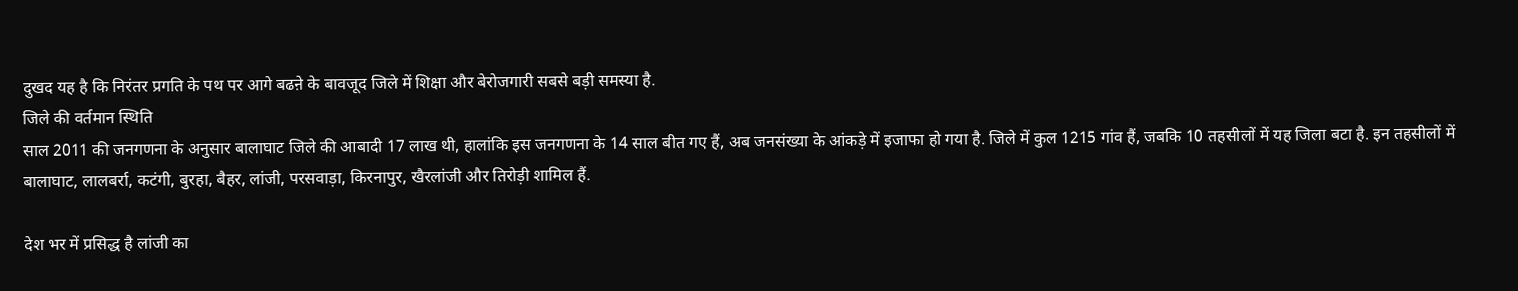दुखद यह है कि निरंतर प्रगति के पथ पर आगे बढऩे के बावजूद जिले में शिक्षा और बेरोजगारी सबसे बड़ी समस्या है.
जिले की वर्तमान स्थिति
साल 2011 की जनगणना के अनुसार बालाघाट जिले की आबादी 17 लाख थी, हालांकि इस जनगणना के 14 साल बीत गए हैं, अब जनसंख्या के आंकड़े में इजाफा हो गया है. जिले में कुल 1215 गांव हैं, जबकि 10 तहसीलों में यह जिला बटा है. इन तहसीलों में बालाघाट, लालबर्रा, कटंगी, बुरहा, बैहर, लांजी, परसवाड़ा, किरनापुर, खैरलांजी और तिरोड़ी शामिल हैं.

देश भर में प्रसिद्ध है लांजी का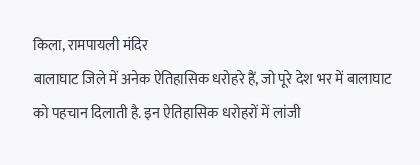किला, रामपायली मंदिर
बालाघाट जिले में अनेक ऐतिहासिक धरोहरे हैं, जो पूरे देश भर में बालाघाट को पहचान दिलाती है. इन ऐतिहासिक धरोहरों में लांजी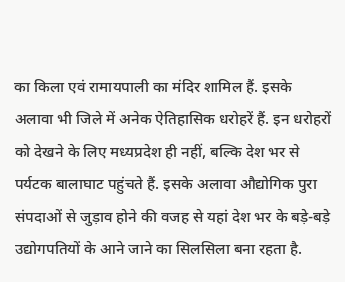का किला एवं रामायपाली का मंदिर शामिल हैं. इसके अलावा भी जिले में अनेक ऐतिहासिक धरोहरें हैं. इन धरोहरों को देखने के लिए मध्यप्रदेश ही नहीं, बल्कि देश भर से पर्यटक बालाघाट पहुंचते हैं. इसके अलावा औद्योगिक पुरा संपदाओं से जुड़ाव होने की वजह से यहां देश भर के बड़े-बड़े उद्योगपतियों के आने जाने का सिलसिला बना रहता है.